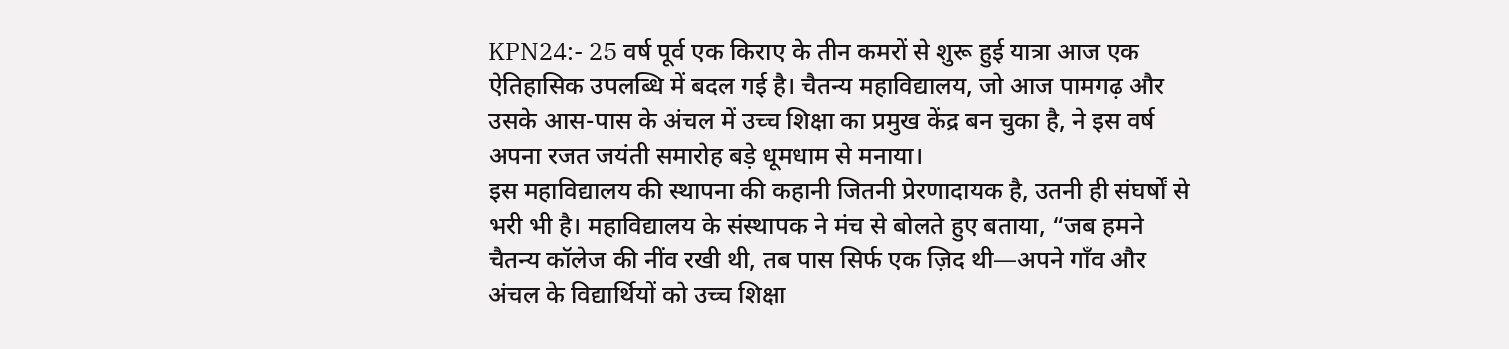KPN24:- 25 वर्ष पूर्व एक किराए के तीन कमरों से शुरू हुई यात्रा आज एक ऐतिहासिक उपलब्धि में बदल गई है। चैतन्य महाविद्यालय, जो आज पामगढ़ और उसके आस-पास के अंचल में उच्च शिक्षा का प्रमुख केंद्र बन चुका है, ने इस वर्ष अपना रजत जयंती समारोह बड़े धूमधाम से मनाया।
इस महाविद्यालय की स्थापना की कहानी जितनी प्रेरणादायक है, उतनी ही संघर्षों से भरी भी है। महाविद्यालय के संस्थापक ने मंच से बोलते हुए बताया, “जब हमने चैतन्य कॉलेज की नींव रखी थी, तब पास सिर्फ एक ज़िद थी—अपने गाँव और अंचल के विद्यार्थियों को उच्च शिक्षा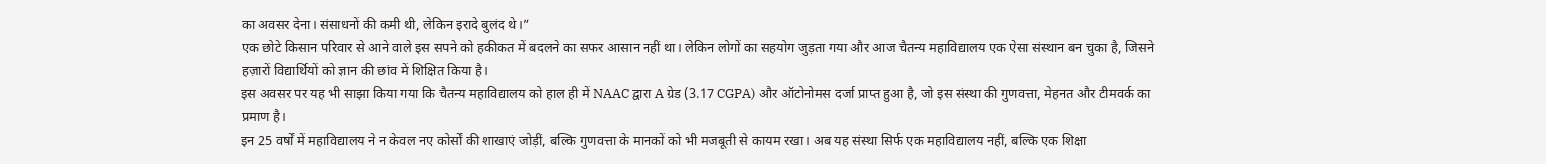का अवसर देना। संसाधनों की कमी थी, लेकिन इरादे बुलंद थे।”
एक छोटे किसान परिवार से आने वाले इस सपने को हकीकत में बदलने का सफर आसान नहीं था। लेकिन लोगों का सहयोग जुड़ता गया और आज चैतन्य महाविद्यालय एक ऐसा संस्थान बन चुका है, जिसने हज़ारों विद्यार्थियों को ज्ञान की छांव में शिक्षित किया है।
इस अवसर पर यह भी साझा किया गया कि चैतन्य महाविद्यालय को हाल ही में NAAC द्वारा A ग्रेड (3.17 CGPA) और ऑटोनोमस दर्जा प्राप्त हुआ है, जो इस संस्था की गुणवत्ता, मेहनत और टीमवर्क का प्रमाण है।
इन 25 वर्षों में महाविद्यालय ने न केवल नए कोर्सों की शाखाएं जोड़ीं, बल्कि गुणवत्ता के मानकों को भी मजबूती से कायम रखा। अब यह संस्था सिर्फ एक महाविद्यालय नहीं, बल्कि एक शिक्षा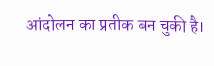आंदोलन का प्रतीक बन चुकी है।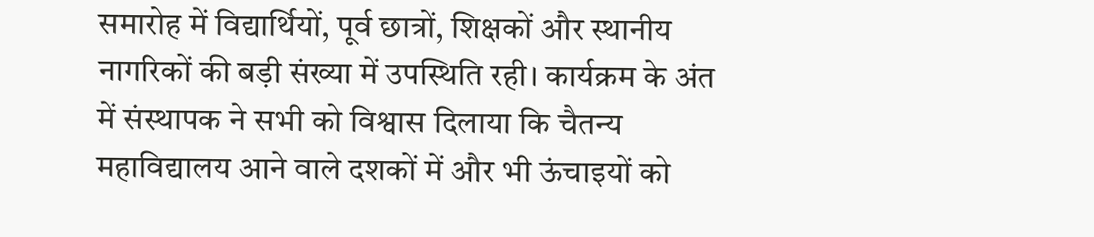समारोह में विद्यार्थियों, पूर्व छात्रों, शिक्षकों और स्थानीय नागरिकों की बड़ी संख्या में उपस्थिति रही। कार्यक्रम के अंत में संस्थापक ने सभी को विश्वास दिलाया कि चैतन्य महाविद्यालय आने वाले दशकों में और भी ऊंचाइयों को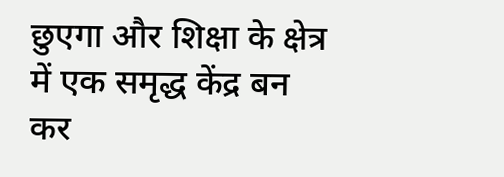छुएगा और शिक्षा के क्षेत्र में एक समृद्ध केंद्र बन कर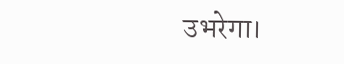उभरेगा।